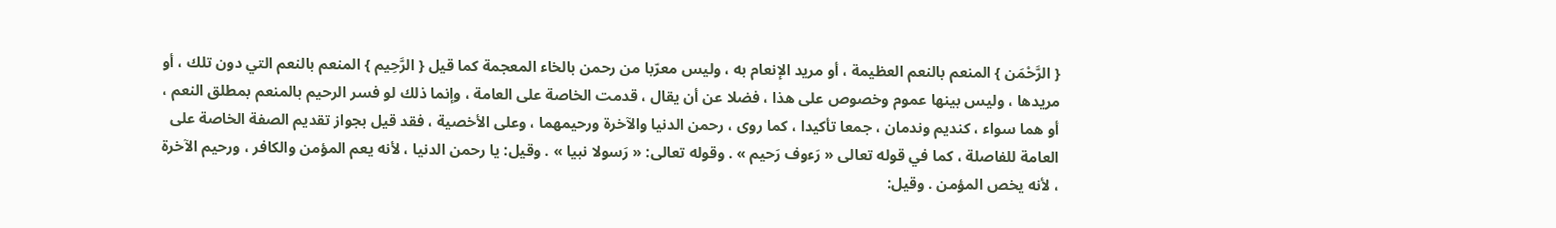{ الرَّحْمَن } المنعم بالنعم العظيمة ، أو مريد الإنعام به ، وليس معرّبا من رحمن بالخاء المعجمة كما قيل { الرَّحِيم } المنعم بالنعم التي دون تلك ، أو مريدها ، وليس بينها عموم وخصوص على هذا ، فضلا عن أن يقال ، قدمت الخاصة على العامة ، وإنما ذلك لو فسر الرحيم بالمنعم بمطلق النعم ، أو هما سواء ، كنديم وندمان ، جمعا تأكيدا ، كما روى ، رحمن الدنيا والآخرة ورحيمهما ، وعلى الأخصية ، فقد قيل بجواز تقديم الصفة الخاصة على العامة للفاصلة ، كما في قوله تعالى « رَءوف رَحيم » . وقوله تعالى: « رَسولا نبيا » . وقيل: يا رحمن الدنيا ، لأنه يعم المؤمن والكافر ، ورحيم الآخرة ، لأنه يخص المؤمن . وقيل: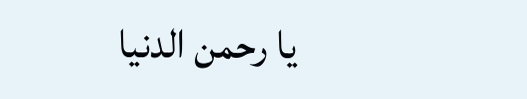يا رحمن الدنيا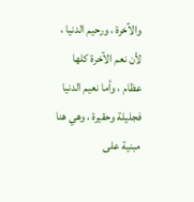والآخرة ، ورحيم الدنيا ، لأن نعم الآخرة كلها عظام ، وأما نعيم الدنيا فجليلة وحقيرة ، وهي هنا مبنية على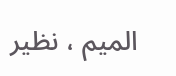الميم ، نظير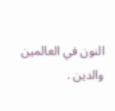النون في العالمين والدين .